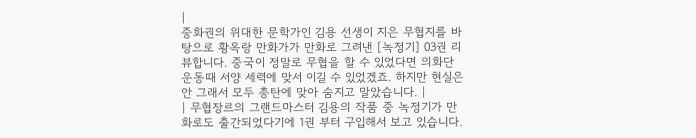|
중화권의 위대한 문학가인 김용 선생이 지은 무협지를 바탕으로 황옥랑 만화가가 만화로 그려낸 [녹정기] 03권 리뷰합니다. 중국이 정말로 무협을 할 수 있었다면 의화단 운동때 서양 세력에 맞서 이길 수 있었겠죠. 하지만 현실은 안 그래서 모두 총탄에 맞아 숨지고 말았습니다. |
| 무협장르의 그랜드마스터 김용의 작품 중 녹정기가 만화로도 출간되었다기에 1권 부터 구입해서 보고 있습니다.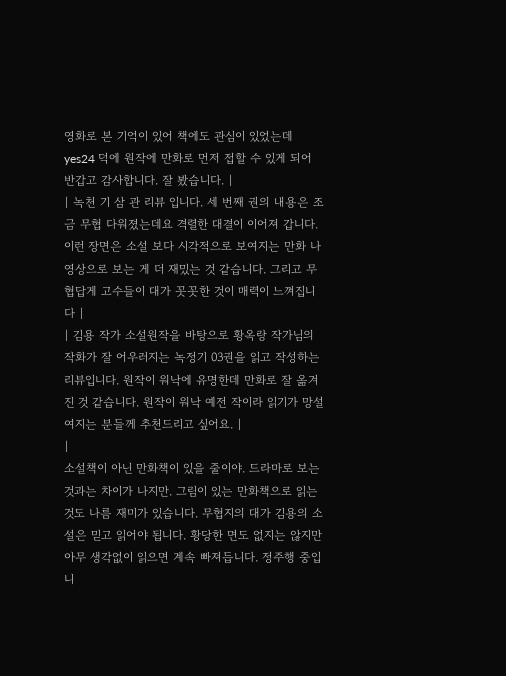영화로 본 기억이 있어 책에도 관심이 있었는데 yes24 덕에 원작에 만화로 먼저 접할 수 있게 되어 반갑고 감사합니다. 잘 봤습니다. |
| 녹천 기 삼 관 리뷰 입니다. 세 번째 권의 내용은 조금 무협 다워졌는데요 격렬한 대결이 이어져 갑니다. 이런 장면은 소설 보다 시각적으로 보여지는 만화 나 영상으로 보는 게 더 재밌는 것 같습니다. 그리고 무협답게 고수들이 대가 꼿꼿한 것이 매력이 느껴집니다 |
| 김용 작가 소설원작을 바탕으로 황옥랑 작가님의 작화가 잘 어우러지는 녹정기 03권을 읽고 작성하는 리뷰입니다. 원작이 워낙에 유명한데 만화로 잘 옮겨진 것 같습니다. 원작이 워낙 예전 작이라 읽기가 망설여지는 분들께 추천드리고 싶어요. |
|
소설책이 아닌 만화책이 있을 줄이야. 드라마로 보는 것과는 차이가 나지만. 그림이 있는 만화책으로 읽는 것도 나름 재미가 있습니다. 무협지의 대가 김용의 소설은 믿고 읽어야 됩니다. 황당한 면도 없지는 않지만 아무 생각없이 읽으면 계속 빠져듭니다. 정주행 중입니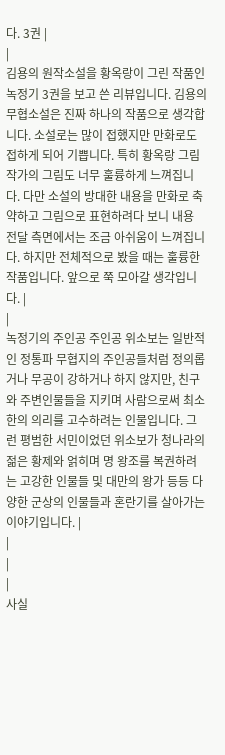다. 3권 |
|
김용의 원작소설을 황옥랑이 그린 작품인 녹정기 3권을 보고 쓴 리뷰입니다. 김용의 무협소설은 진짜 하나의 작품으로 생각합니다. 소설로는 많이 접했지만 만화로도 접하게 되어 기쁩니다. 특히 황옥랑 그림작가의 그림도 너무 훌륭하게 느껴집니다. 다만 소설의 방대한 내용을 만화로 축약하고 그림으로 표현하려다 보니 내용 전달 측면에서는 조금 아쉬움이 느껴집니다. 하지만 전체적으로 봤을 때는 훌륭한 작품입니다. 앞으로 쭉 모아갈 생각입니다. |
|
녹정기의 주인공 주인공 위소보는 일반적인 정통파 무협지의 주인공들처럼 정의롭거나 무공이 강하거나 하지 않지만, 친구와 주변인물들을 지키며 사람으로써 최소한의 의리를 고수하려는 인물입니다. 그런 평범한 서민이었던 위소보가 청나라의 젊은 황제와 얽히며 명 왕조를 복권하려는 고강한 인물들 및 대만의 왕가 등등 다양한 군상의 인물들과 혼란기를 살아가는 이야기입니다. |
|
|
|
사실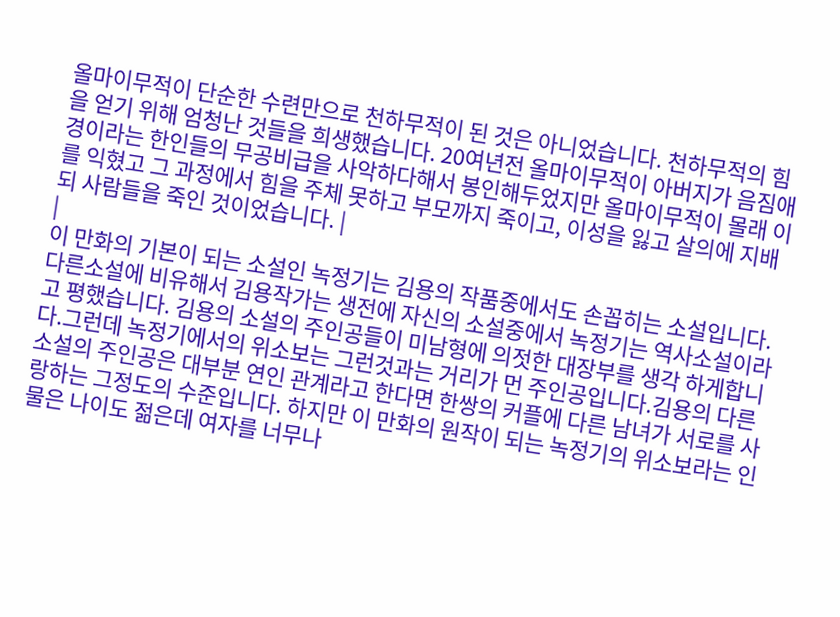올마이무적이 단순한 수련만으로 천하무적이 된 것은 아니었습니다. 천하무적의 힘을 얻기 위해 엄청난 것들을 희생했습니다. 20여년전 올마이무적이 아버지가 음짐애경이라는 한인들의 무공비급을 사악하다해서 봉인해두었지만 올마이무적이 몰래 이를 익혔고 그 과정에서 힘을 주체 못하고 부모까지 죽이고, 이성을 잃고 살의에 지배되 사람들을 죽인 것이었습니다. |
|
이 만화의 기본이 되는 소설인 녹정기는 김용의 작품중에서도 손꼽히는 소설입니다. 다른소설에 비유해서 김용작가는 생전에 자신의 소설중에서 녹정기는 역사소설이라고 평했습니다. 김용의 소설의 주인공들이 미남형에 의젓한 대장부를 생각 하게합니다.그런데 녹정기에서의 위소보는 그런것과는 거리가 먼 주인공입니다.김용의 다른소설의 주인공은 대부분 연인 관계라고 한다면 한쌍의 커플에 다른 남녀가 서로를 사랑하는 그정도의 수준입니다. 하지만 이 만화의 원작이 되는 녹정기의 위소보라는 인물은 나이도 젊은데 여자를 너무나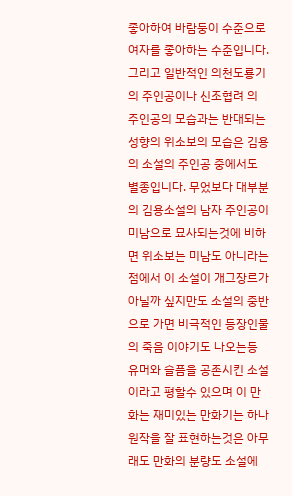좋아하여 바람둥이 수준으로 여자를 좋아하는 수준입니다. 그리고 일반적인 의천도룡기의 주인공이나 신조협려 의 주인공의 모습과는 반대되는 성향의 위소보의 모습은 김용의 소설의 주인공 중에서도 별종입니다. 무었보다 대부분의 김용소설의 남자 주인공이 미남으로 묘사되는것에 비하면 위소보는 미남도 아니라는 점에서 이 소설이 개그장르가 아닐까 싶지만도 소설의 중반으로 가면 비극적인 등장인물의 죽음 이야기도 나오는등 유머와 슬픔을 공존시킨 소설이라고 평할수 있으며 이 만화는 재미있는 만화기는 하나 원작을 잘 표현하는것은 아무래도 만화의 분량도 소설에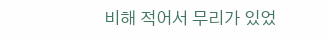비해 적어서 무리가 있었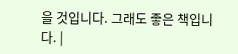을 것입니다. 그래도 좋은 책입니다. |